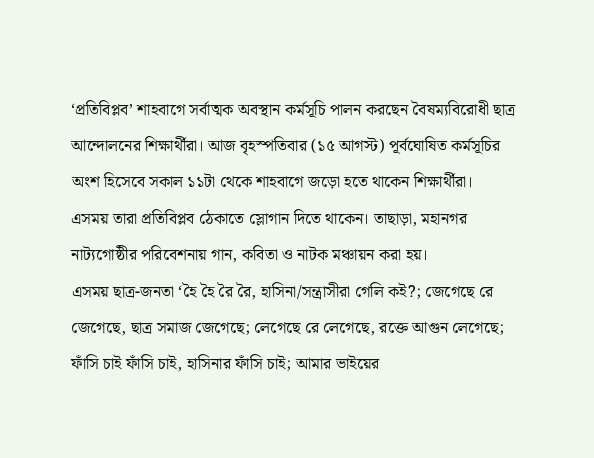‘প্রতিবিপ্লব’ শাহবাগে সর্বাত্মক অবস্থান কর্মসূচি পালন করছেন বৈষম্যবিরোধী ছাত্র আন্দোলনের শিক্ষার্থীরা। আজ বৃহস্পতিবার (১৫ আগস্ট) পূর্বঘোষিত কর্মসূচির অংশ হিসেবে সকাল ১১টা থেকে শাহবাগে জড়ো হতে থাকেন শিক্ষার্থীরা।
এসময় তারা প্রতিবিপ্লব ঠেকাতে স্লোগান দিতে থাকেন। তাছাড়া, মহানগর নাট্যগোষ্ঠীর পরিবেশনায় গান, কবিতা ও নাটক মঞ্চায়ন করা হয়।
এসময় ছাত্র-জনতা ‘হৈ হৈ রৈ রৈ, হাসিনা/সন্ত্রাসীরা গেলি কই?; জেগেছে রে জেগেছে, ছাত্র সমাজ জেগেছে; লেগেছে রে লেগেছে, রক্তে আগুন লেগেছে; ফাঁসি চাই ফাঁসি চাই, হাসিনার ফাঁসি চাই; আমার ভাইয়ের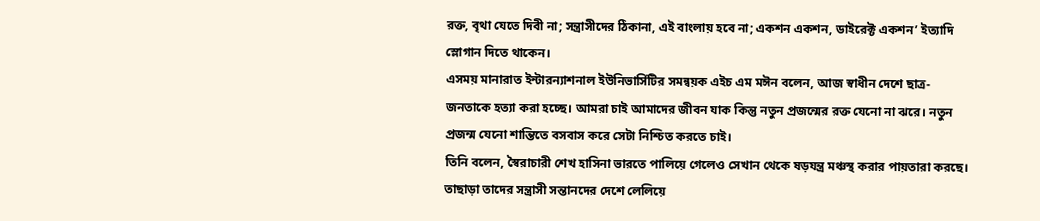রক্ত, বৃথা যেতে দিবী না; সন্ত্রাসীদের ঠিকানা, এই বাংলায় হবে না; একশন একশন, ডাইরেক্ট একশন’ ইত্যাদি স্লোগান দিতে থাকেন।
এসময় মানারাত ইন্টারন্যাশনাল ইউনিভার্সিটির সমন্বয়ক এইচ এম মঈন বলেন, আজ স্বাধীন দেশে ছাত্র-জনতাকে হত্যা করা হচ্ছে। আমরা চাই আমাদের জীবন যাক কিন্তু নতুন প্রজন্মের রক্ত যেনো না ঝরে। নতুন প্রজন্ম যেনো শান্তিতে বসবাস করে সেটা নিশ্চিত করতে চাই।
তিনি বলেন, স্বৈরাচারী শেখ হাসিনা ভারতে পালিয়ে গেলেও সেখান থেকে ষড়যন্ত্র মঞ্চস্থ করার পায়তারা করছে। তাছাড়া তাদের সন্ত্রাসী সন্তানদের দেশে লেলিয়ে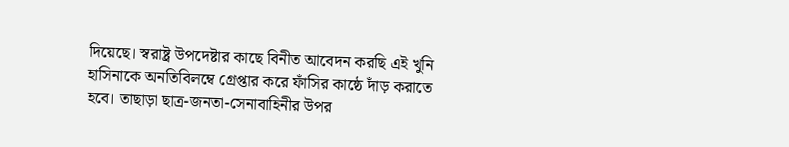দিয়েছে। স্বরাষ্ট্র উপদেষ্টার কাছে বিনীত আবেদন করছি এই খুনি হাসিনাকে অনতিবিলম্বে গ্রেপ্তার করে ফাঁসির কাষ্ঠে দাঁড় করাতে হবে। তাছাড়া ছাত্র-জনতা-সেনাবাহিনীর উপর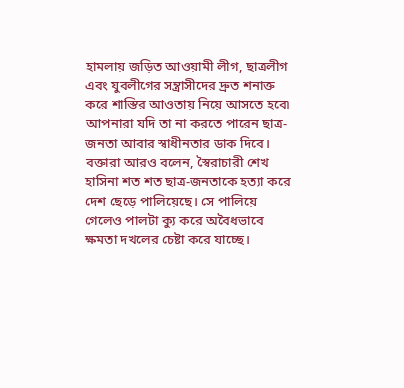হামলায় জড়িত আওয়ামী লীগ, ছাত্রলীগ এবং যুবলীগের সন্ত্রাসীদের দ্রুত শনাক্ত করে শাস্তির আওতায় নিয়ে আসতে হবে৷ আপনারা যদি তা না করতে পারেন ছাত্র-জনতা আবার স্বাধীনতার ডাক দিবে।
বক্তারা আরও বলেন, স্বৈরাচারী শেখ হাসিনা শত শত ছাত্র-জনতাকে হত্যা করে দেশ ছেড়ে পালিয়েছে। সে পালিয়ে গেলেও পালটা ক্যু করে অবৈধভাবে ক্ষমতা দখলের চেষ্টা করে যাচ্ছে।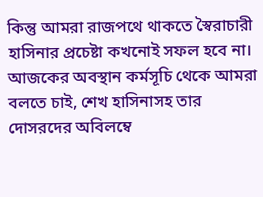কিন্তু আমরা রাজপথে থাকতে স্বৈরাচারী হাসিনার প্রচেষ্টা কখনোই সফল হবে না। আজকের অবস্থান কর্মসূচি থেকে আমরা বলতে চাই, শেখ হাসিনাসহ তার দোসরদের অবিলম্বে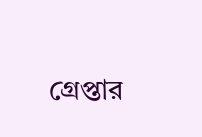গ্রেপ্তার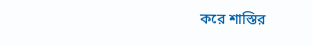করে শাস্তির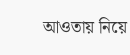আওতায় নিয়ে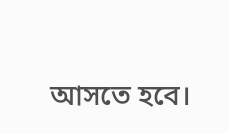আসতে হবে।